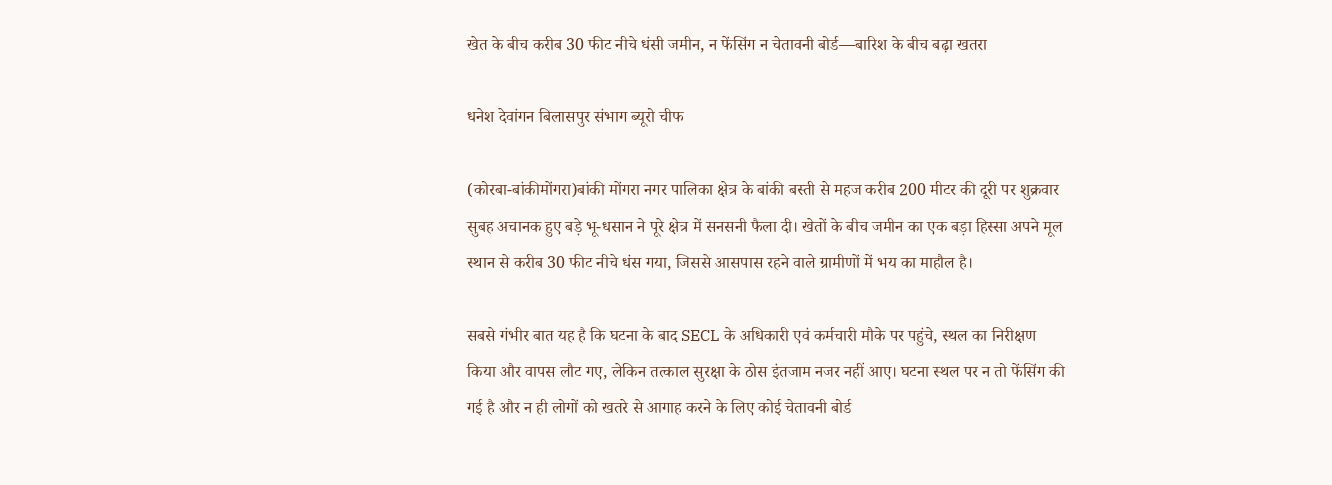खेत के बीच करीब 30 फीट नीचे धंसी जमीन, न फेंसिंग न चेतावनी बोर्ड—बारिश के बीच बढ़ा खतरा

धनेश देवांगन बिलासपुर संभाग ब्यूरो चीफ

(कोरबा-बांकीमोंगरा)बांकी मोंगरा नगर पालिका क्षेत्र के बांकी बस्ती से महज करीब 200 मीटर की दूरी पर शुक्रवार सुबह अचानक हुए बड़े भू-धसान ने पूरे क्षेत्र में सनसनी फैला दी। खेतों के बीच जमीन का एक बड़ा हिस्सा अपने मूल स्थान से करीब 30 फीट नीचे धंस गया, जिससे आसपास रहने वाले ग्रामीणों में भय का माहौल है।

सबसे गंभीर बात यह है कि घटना के बाद SECL के अधिकारी एवं कर्मचारी मौके पर पहुंचे, स्थल का निरीक्षण किया और वापस लौट गए, लेकिन तत्काल सुरक्षा के ठोस इंतजाम नजर नहीं आए। घटना स्थल पर न तो फेंसिंग की गई है और न ही लोगों को खतरे से आगाह करने के लिए कोई चेतावनी बोर्ड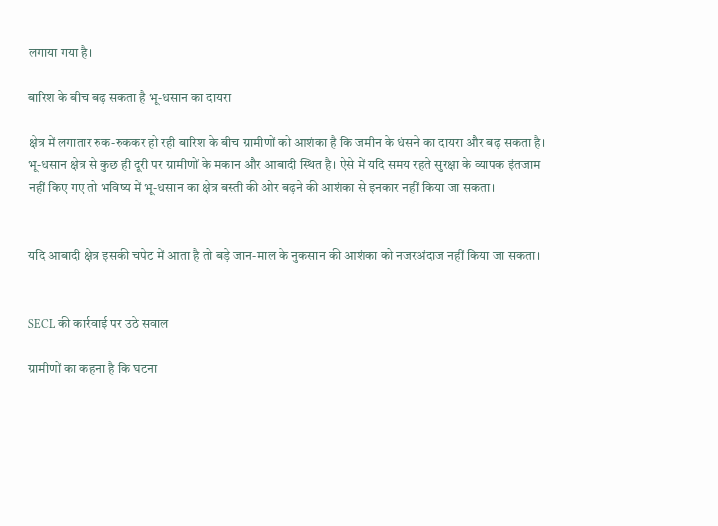लगाया गया है।

बारिश के बीच बढ़ सकता है भू-धसान का दायरा

क्षेत्र में लगातार रुक-रुककर हो रही बारिश के बीच ग्रामीणों को आशंका है कि जमीन के धंसने का दायरा और बढ़ सकता है। भू-धसान क्षेत्र से कुछ ही दूरी पर ग्रामीणों के मकान और आबादी स्थित है। ऐसे में यदि समय रहते सुरक्षा के व्यापक इंतजाम नहीं किए गए तो भविष्य में भू-धसान का क्षेत्र बस्ती की ओर बढ़ने की आशंका से इनकार नहीं किया जा सकता।


यदि आबादी क्षेत्र इसकी चपेट में आता है तो बड़े जान-माल के नुकसान की आशंका को नजरअंदाज नहीं किया जा सकता।


SECL की कार्रवाई पर उठे सवाल

ग्रामीणों का कहना है कि घटना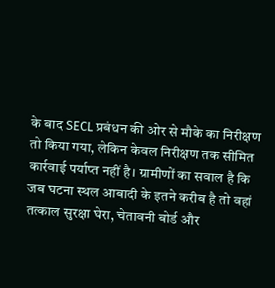के बाद SECL प्रबंधन की ओर से मौके का निरीक्षण तो किया गया, लेकिन केवल निरीक्षण तक सीमित कार्रवाई पर्याप्त नहीं है। ग्रामीणों का सवाल है कि जब घटना स्थल आबादी के इतने करीब है तो वहां तत्काल सुरक्षा घेरा, चेतावनी बोर्ड और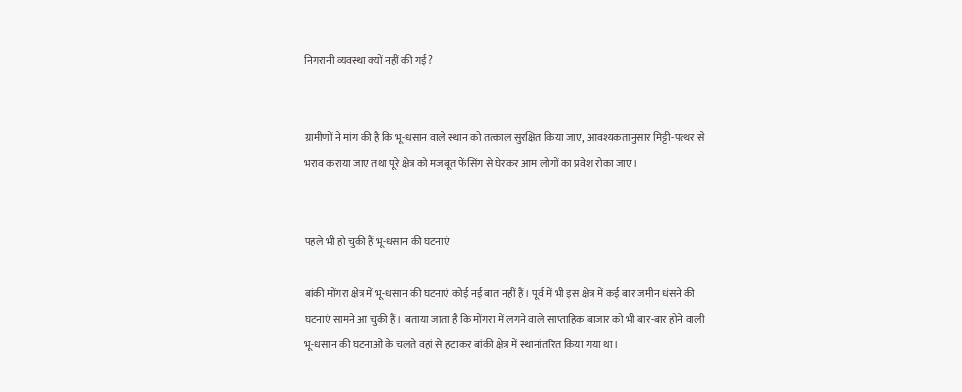निगरानी व्यवस्था क्यों नहीं की गई?


ग्रामीणों ने मांग की है कि भू-धसान वाले स्थान को तत्काल सुरक्षित किया जाए, आवश्यकतानुसार मिट्टी-पत्थर से भराव कराया जाए तथा पूरे क्षेत्र को मजबूत फेंसिंग से घेरकर आम लोगों का प्रवेश रोका जाए।


पहले भी हो चुकी हैं भू-धसान की घटनाएं

बांकी मोंगरा क्षेत्र में भू-धसान की घटनाएं कोई नई बात नहीं हैं। पूर्व में भी इस क्षेत्र में कई बार जमीन धंसने की घटनाएं सामने आ चुकी हैं। बताया जाता है कि मोंगरा में लगने वाले साप्ताहिक बाजार को भी बार-बार होने वाली भू-धसान की घटनाओं के चलते वहां से हटाकर बांकी क्षेत्र में स्थानांतरित किया गया था।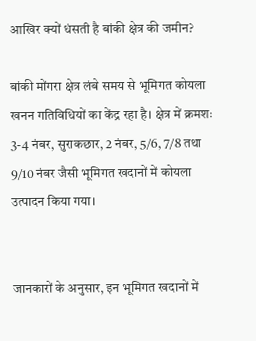आखिर क्यों धंसती है बांकी क्षेत्र की जमीन?

बांकी मोंगरा क्षेत्र लंबे समय से भूमिगत कोयला खनन गतिविधियों का केंद्र रहा है। क्षेत्र में क्रमशः 3-4 नंबर, सुराकछार, 2 नंबर, 5/6, 7/8 तथा 9/10 नंबर जैसी भूमिगत खदानों में कोयला उत्पादन किया गया।


जानकारों के अनुसार, इन भूमिगत खदानों में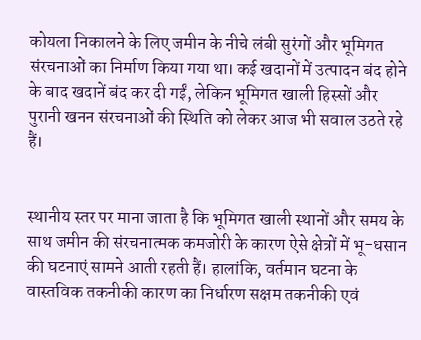कोयला निकालने के लिए जमीन के नीचे लंबी सुरंगों और भूमिगत संरचनाओं का निर्माण किया गया था। कई खदानों में उत्पादन बंद होने के बाद खदानें बंद कर दी गईं, लेकिन भूमिगत खाली हिस्सों और पुरानी खनन संरचनाओं की स्थिति को लेकर आज भी सवाल उठते रहे हैं।


स्थानीय स्तर पर माना जाता है कि भूमिगत खाली स्थानों और समय के साथ जमीन की संरचनात्मक कमजोरी के कारण ऐसे क्षेत्रों में भू-धसान की घटनाएं सामने आती रहती हैं। हालांकि, वर्तमान घटना के वास्तविक तकनीकी कारण का निर्धारण सक्षम तकनीकी एवं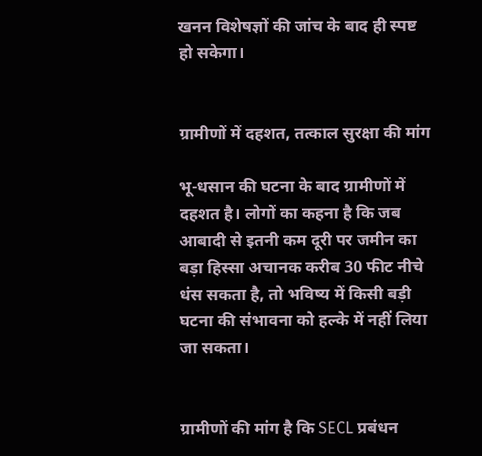खनन विशेषज्ञों की जांच के बाद ही स्पष्ट हो सकेगा।


ग्रामीणों में दहशत, तत्काल सुरक्षा की मांग

भू-धसान की घटना के बाद ग्रामीणों में दहशत है। लोगों का कहना है कि जब आबादी से इतनी कम दूरी पर जमीन का बड़ा हिस्सा अचानक करीब 30 फीट नीचे धंस सकता है, तो भविष्य में किसी बड़ी घटना की संभावना को हल्के में नहीं लिया जा सकता।


ग्रामीणों की मांग है कि SECL प्रबंधन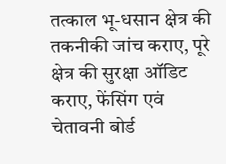तत्काल भू-धसान क्षेत्र की तकनीकी जांच कराए, पूरे क्षेत्र की सुरक्षा ऑडिट कराए, फेंसिंग एवं चेतावनी बोर्ड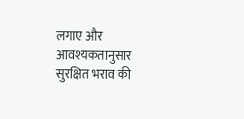लगाए और आवश्यकतानुसार सुरक्षित भराव की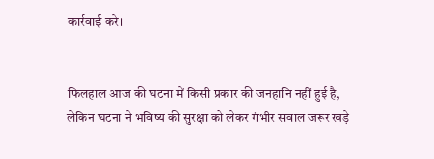कार्रवाई करे।


फिलहाल आज की घटना में किसी प्रकार की जनहानि नहीं हुई है, लेकिन घटना ने भविष्य की सुरक्षा को लेकर गंभीर सवाल जरूर खड़े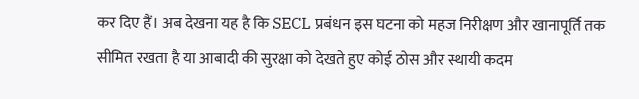कर दिए हैं। अब देखना यह है कि SECL प्रबंधन इस घटना को महज निरीक्षण और खानापूर्ति तक सीमित रखता है या आबादी की सुरक्षा को देखते हुए कोई ठोस और स्थायी कदम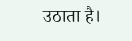उठाता है।